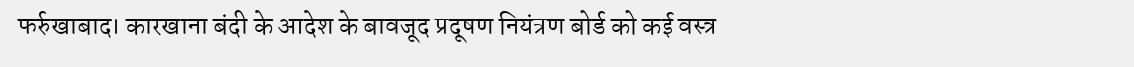फर्रुखाबाद। कारखाना बंदी के आदेश के बावजूद प्रदूषण नियंत्रण बोर्ड को कई वस्त्र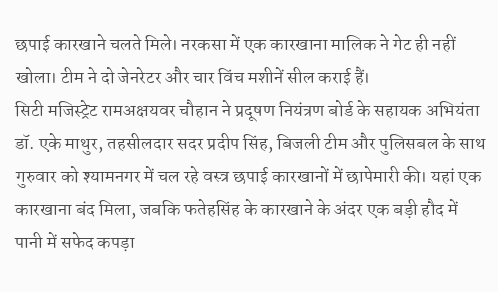छपाई कारखाने चलते मिले। नरकसा में एक कारखाना मालिक ने गेट ही नहीं खोला। टीम ने दो जेनरेटर और चार विंच मशीनें सील कराई हैं।
सिटी मजिस्ट्रेट रामअक्षयवर चौहान ने प्रदूषण नियंत्रण बोर्ड के सहायक अभियंता डॉ. एके माथुर, तहसीलदार सदर प्रदीप सिंह, बिजली टीम और पुलिसबल के साथ गुरुवार को श्यामनगर में चल रहे वस्त्र छपाई कारखानों में छापेमारी की। यहां एक कारखाना बंद मिला, जबकि फतेहसिंह के कारखाने के अंदर एक बड़ी हौद में पानी में सफेद कपड़ा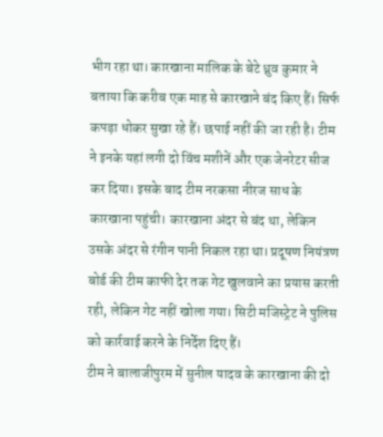भीग रहा था। कारखाना मालिक के बेटे ध्रुव कुमार ने बताया कि करीब एक माह से कारखाने बंद किए हैं। सिर्फ कपड़ा धोकर सुखा रहे हैं। छपाई नहीं की जा रही है। टीम ने इनके यहां लगी दो विंच मशीनें और एक जेनरेटर सीज कर दिया। इसके बाद टीम नरकसा नीरज साध के कारखाना पहुंची। कारखाना अंदर से बंद था, लेकिन उसके अंदर से रंगीन पानी निकल रहा था। प्रदूषण नियंत्रण बोर्ड की टीम काफी देर तक गेट खुलवाने का प्रयास करती रही, लेकिन गेट नहीं खोला गया। सिटी मजिस्ट्रेट ने पुलिस को कार्रवाई करने के निर्देश दिए हैं।
टीम ने बालाजीपुरम में सुनील यादव के कारखाना की दो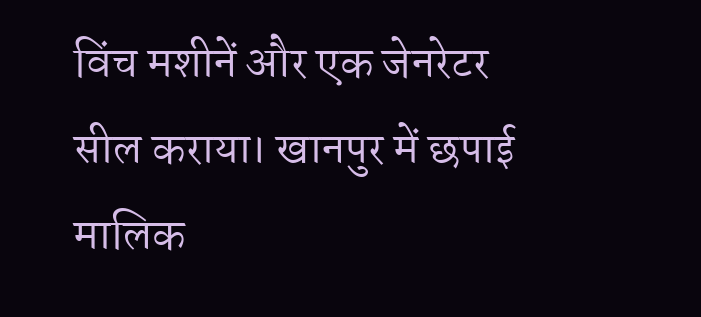विंच मशीनें और एक जेनरेटर सील कराया। खानपुर में छपाई मालिक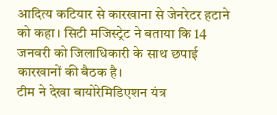आदित्य कटियार से कारखाना से जेनरेटर हटाने को कहा। सिटी मजिस्ट्रेट ने बताया कि 14 जनवरी को जिलाधिकारी के साथ छपाई कारखानों की बैठक है।
टीम ने देखा बायोरेमिडिएशन यंत्र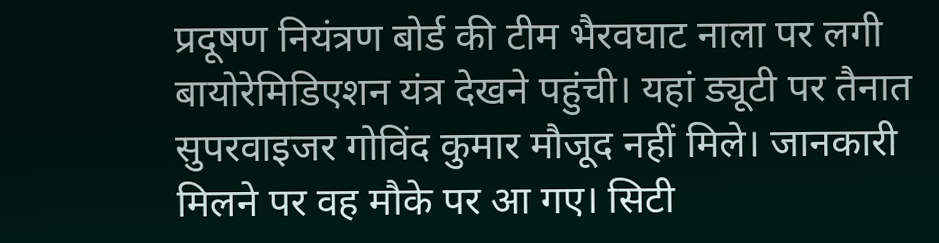प्रदूषण नियंत्रण बोर्ड की टीम भैरवघाट नाला पर लगी बायोरेमिडिएशन यंत्र देखने पहुंची। यहां ड्यूटी पर तैनात सुपरवाइजर गोविंद कुमार मौजूद नहीं मिले। जानकारी मिलने पर वह मौके पर आ गए। सिटी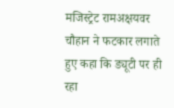मजिस्ट्रेट रामअक्षयवर चौहान ने फटकार लगाते हुए कहा कि ड्यूटी पर ही रहा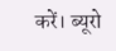करें। ब्यूरो